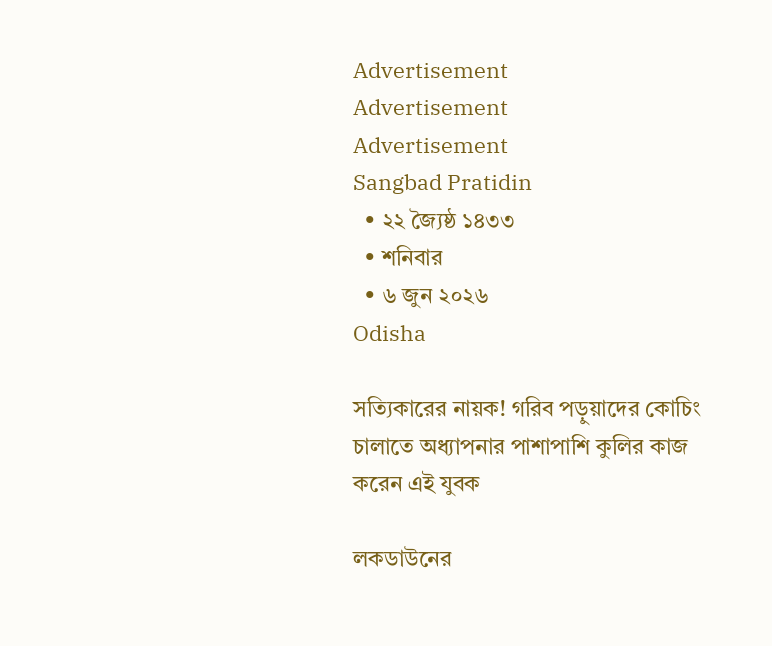Advertisement
Advertisement
Advertisement
Sangbad Pratidin
  • ২২ জ্যৈষ্ঠ ১৪৩৩
  • শনিবার
  • ৬ জুন ২০২৬
Odisha

সত্যিকারের নায়ক! গরিব পড়ুয়াদের কোচিং চালাতে অধ্যাপনার পাশাপাশি কুলির কাজ করেন এই যুবক

লকডাউনের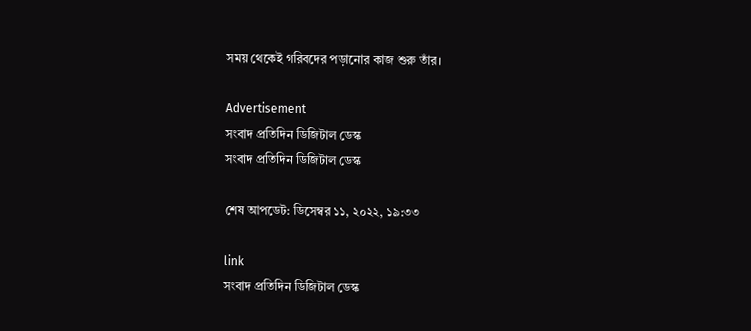সময় থেকেই গরিবদের পড়ানোর কাজ শুরু তাঁর।

Advertisement
সংবাদ প্রতিদিন ডিজিটাল ডেস্ক
সংবাদ প্রতিদিন ডিজিটাল ডেস্ক

শেষ আপডেট: ডিসেম্বর ১১, ২০২২, ১৯:৩৩

link
সংবাদ প্রতিদিন ডিজিটাল ডেস্ক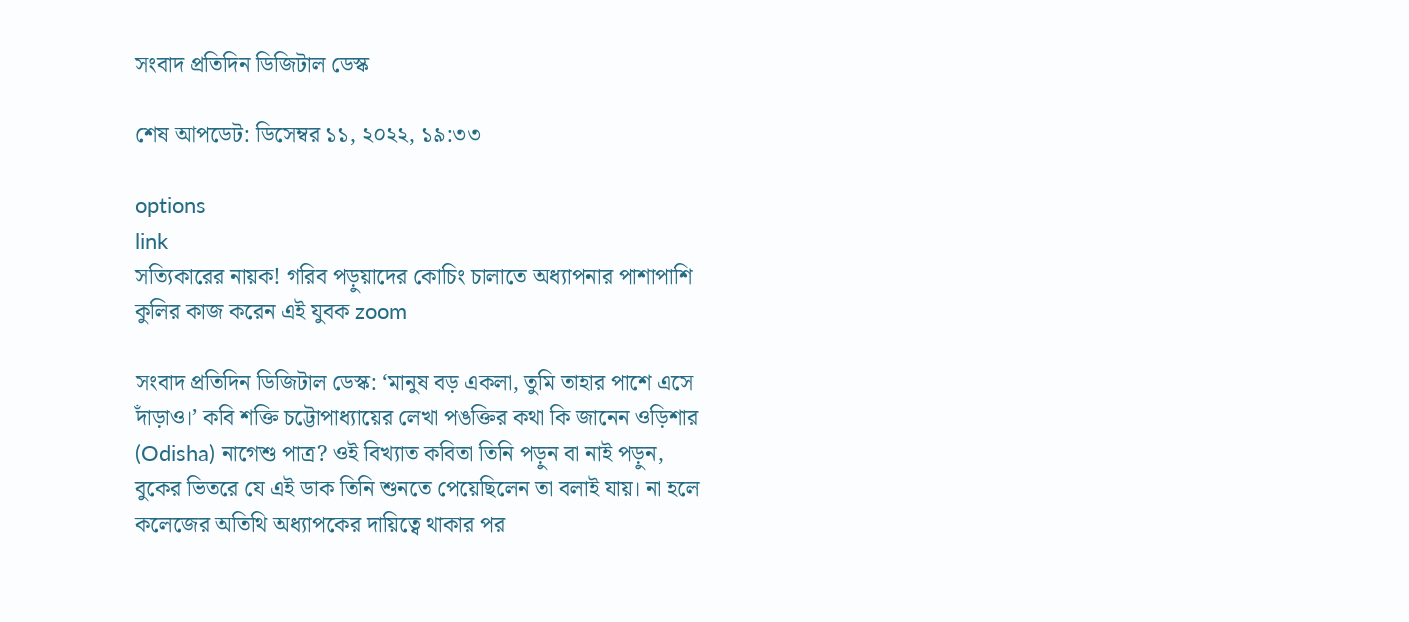সংবাদ প্রতিদিন ডিজিটাল ডেস্ক

শেষ আপডেট: ডিসেম্বর ১১, ২০২২, ১৯:৩৩

options
link
সত্যিকারের নায়ক! গরিব পড়ুয়াদের কোচিং চালাতে অধ্যাপনার পাশাপাশি কুলির কাজ করেন এই যুবক zoom

সংবাদ প্রতিদিন ডিজিটাল ডেস্ক: ‘মানুষ বড় একলা, তুমি তাহার পাশে এসে দাঁড়াও।’ কবি শক্তি চট্টোপাধ্যায়ের লেখা পঙক্তির কথা কি জানেন ওড়িশার (Odisha) নাগেশু পাত্র? ওই বিখ্যাত কবিতা তিনি পড়ুন বা নাই পড়ুন, বুকের ভিতরে যে এই ডাক তিনি শুনতে পেয়েছিলেন তা বলাই যায়। না হলে কলেজের অতিথি অধ্যাপকের দায়িত্বে থাকার পর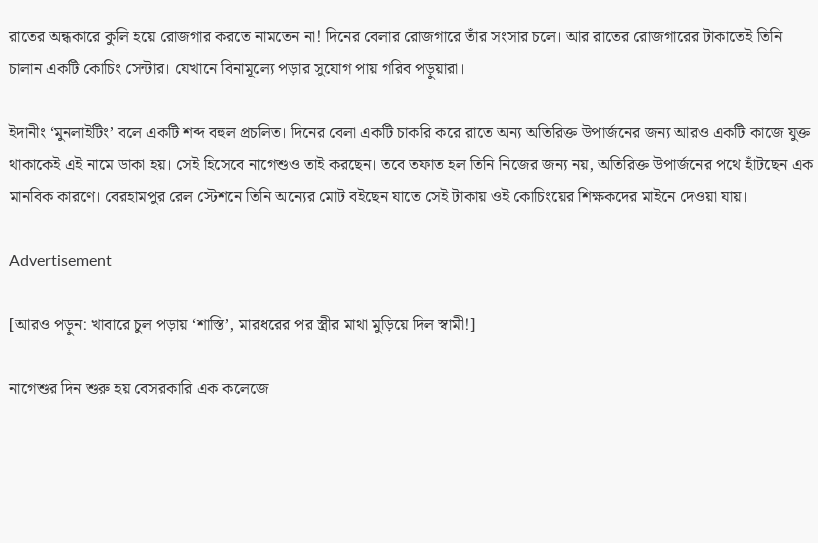রাতের অন্ধকারে কুলি হয়ে রোজগার করতে নামতেন না! দিনের বেলার রোজগারে তাঁর সংসার চলে। আর রাতের রোজগারের টাকাতেই তিনি চালান একটি কোচিং সেন্টার। যেখানে বিনামূল্যে পড়ার সুযোগ পায় গরিব পড়ুয়ারা।

ইদানীং ‘মুনলাইটিং’ বলে একটি শব্দ বহুল প্রচলিত। দিনের বেলা একটি চাকরি করে রাতে অন্য অতিরিক্ত উপার্জনের জন্য আরও একটি কাজে যুক্ত থাকাকেই এই নামে ডাকা হয়। সেই হিসেবে নাগেশুও তাই করছেন। তবে তফাত হল তিনি নিজের জন্য নয়, অতিরিক্ত উপার্জনের পথে হাঁটছেন এক মানবিক কারণে। বেরহামপুর রেল স্টেশনে তিনি অন্যের মোট বইছেন যাতে সেই টাকায় ওই কোচিংয়ের শিক্ষকদের মাইনে দেওয়া যায়।

Advertisement

[আরও পড়ুন: খাবারে চুল পড়ায় ‘শাস্তি’, মারধরের পর স্ত্রীর মাথা মুড়িয়ে দিল স্বামী!]

নাগেশুর দিন শুরু হয় বেসরকারি এক কলেজে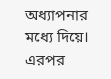অধ্যাপনার মধ্যে দিয়ে। এরপর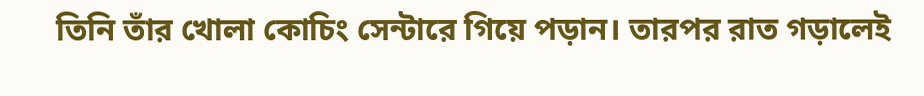তিনি তাঁর খোলা কোচিং সেন্টারে গিয়ে পড়ান। তারপর রাত গড়ালেই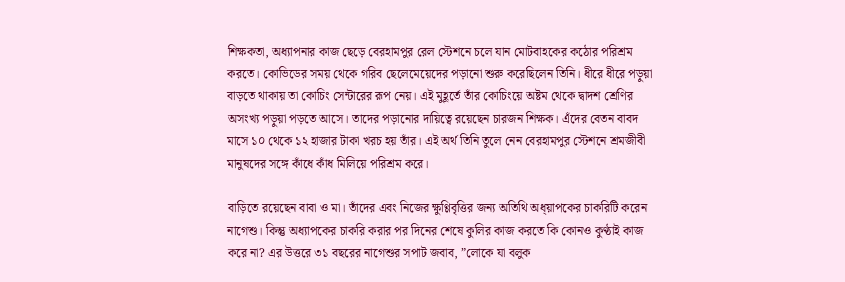শিক্ষকতা, অধ্যাপনার কাজ ছেড়ে বেরহামপুর রেল স্টেশনে চলে যান মোটবাহকের কঠোর পরিশ্রম করতে। কোভিডের সময় থেকে গরিব ছেলেমেয়েদের পড়ানো শুরু করেছিলেন তিনি। ধীরে ধীরে পড়ুয়া বাড়তে থাকায় তা কোচিং সেন্টারের রূপ নেয়। এই মুহূর্তে তাঁর কোচিংয়ে অষ্টম থেকে দ্বাদশ শ্রেণির অসংখ্য পড়ুয়া পড়তে আসে। তাদের পড়ানোর দায়িত্বে রয়েছেন চারজন শিক্ষক। এঁদের বেতন বাবদ মাসে ১০ থেকে ১২ হাজার টাকা খরচ হয় তাঁর। এই অর্থ তিনি তুলে নেন বেরহামপুর স্টেশনে শ্রমজীবী মানুষদের সঙ্গে কাঁধে কাঁধ মিলিয়ে পরিশ্রম করে।

বাড়িতে রয়েছেন বাবা ও মা। তাঁদের এবং নিজের ক্ষুণ্ণিবৃত্তির জন্য অতিথি অধ্য়াপকের চাকরিটি করেন নাগেশু। কিন্তু অধ্যাপকের চাকরি করার পর দিনের শেষে কুলির কাজ করতে কি কোনও কুণ্ঠাই কাজ করে না? এর উত্তরে ৩১ বছরের নাগেশুর সপাট জবাব, ”লোকে যা বলুক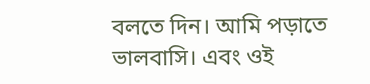বলতে দিন। আমি পড়াতে ভালবাসি। এবং ওই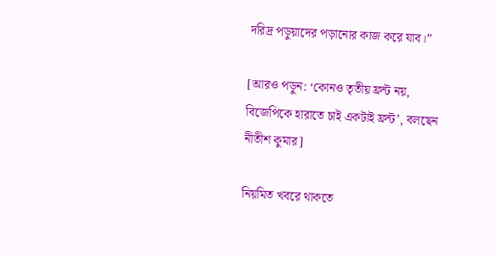দরিদ্র পড়ুয়াদের পড়ানোর কাজ করে যাব।”

[আরও পড়ুন: ‘কোনও তৃতীয় ফ্রন্ট নয়, বিজেপিকে হারাতে চাই একটাই ফ্রন্ট’, বলছেন নীতীশ কুমার]

নিয়মিত খবরে থাকতে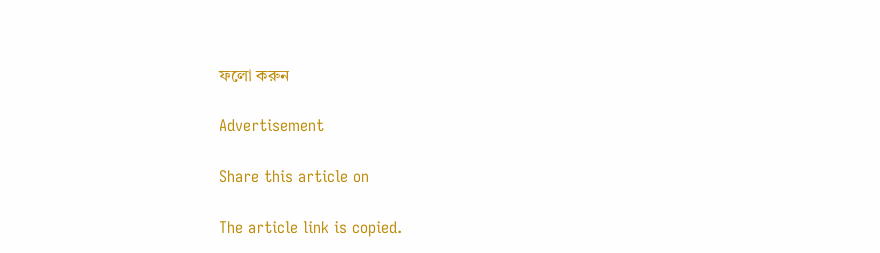ফলো করুন

Advertisement

Share this article on

The article link is copied.